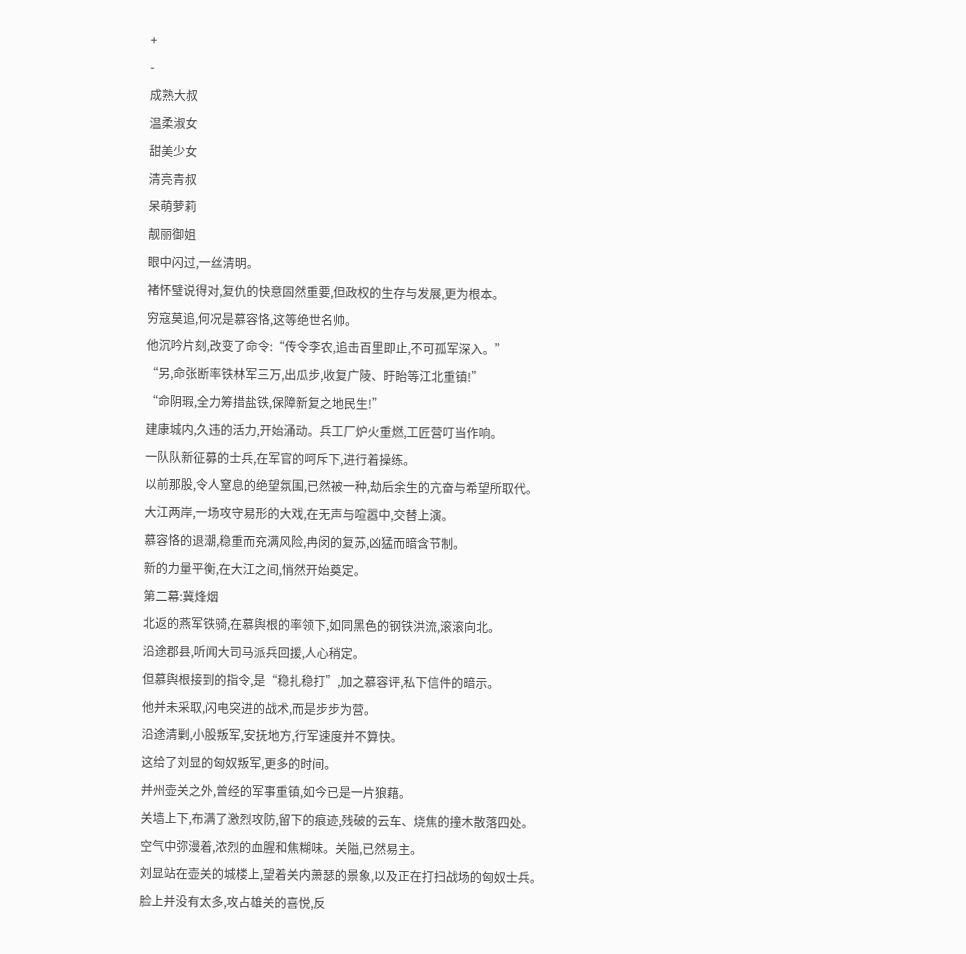+
-
成熟大叔
温柔淑女
甜美少女
清亮青叔
呆萌萝莉
靓丽御姐
眼中闪过,一丝清明。
褚怀璧说得对,复仇的快意固然重要,但政权的生存与发展,更为根本。
穷寇莫追,何况是慕容恪,这等绝世名帅。
他沉吟片刻,改变了命令:“传令李农,追击百里即止,不可孤军深入。”
“另,命张断率铁林军三万,出瓜步,收复广陵、盱眙等江北重镇!”
“命阴瑕,全力筹措盐铁,保障新复之地民生!”
建康城内,久违的活力,开始涌动。兵工厂炉火重燃,工匠营叮当作响。
一队队新征募的士兵,在军官的呵斥下,进行着操练。
以前那股,令人窒息的绝望氛围,已然被一种,劫后余生的亢奋与希望所取代。
大江两岸,一场攻守易形的大戏,在无声与喧嚣中,交替上演。
慕容恪的退潮,稳重而充满风险,冉闵的复苏,凶猛而暗含节制。
新的力量平衡,在大江之间,悄然开始奠定。
第二幕:冀烽烟
北返的燕军铁骑,在慕舆根的率领下,如同黑色的钢铁洪流,滚滚向北。
沿途郡县,听闻大司马派兵回援,人心稍定。
但慕舆根接到的指令,是“稳扎稳打”,加之慕容评,私下信件的暗示。
他并未采取,闪电突进的战术,而是步步为营。
沿途清剿,小股叛军,安抚地方,行军速度并不算快。
这给了刘显的匈奴叛军,更多的时间。
并州壶关之外,曾经的军事重镇,如今已是一片狼藉。
关墙上下,布满了激烈攻防,留下的痕迹,残破的云车、烧焦的撞木散落四处。
空气中弥漫着,浓烈的血腥和焦糊味。关隘,已然易主。
刘显站在壶关的城楼上,望着关内萧瑟的景象,以及正在打扫战场的匈奴士兵。
脸上并没有太多,攻占雄关的喜悦,反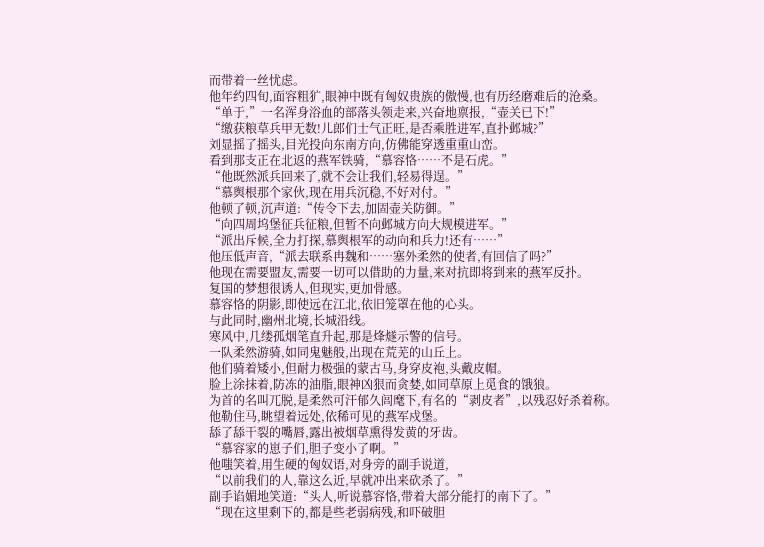而带着一丝忧虑。
他年约四旬,面容粗犷,眼神中既有匈奴贵族的傲慢,也有历经磨难后的沧桑。
“单于,”一名浑身浴血的部落头领走来,兴奋地禀报,“壶关已下!”
“缴获粮草兵甲无数!儿郎们士气正旺,是否乘胜进军,直扑邺城?”
刘显摇了摇头,目光投向东南方向,仿佛能穿透重重山峦。
看到那支正在北返的燕军铁骑,“慕容恪……不是石虎。”
“他既然派兵回来了,就不会让我们,轻易得逞。”
“慕舆根那个家伙,现在用兵沉稳,不好对付。”
他顿了顿,沉声道:“传令下去,加固壶关防御。”
“向四周坞堡征兵征粮,但暂不向邺城方向大规模进军。”
“派出斥候,全力打探,慕舆根军的动向和兵力!还有……”
他压低声音,“派去联系冉魏和……塞外柔然的使者,有回信了吗?”
他现在需要盟友,需要一切可以借助的力量,来对抗即将到来的燕军反扑。
复国的梦想很诱人,但现实,更加骨感。
慕容恪的阴影,即使远在江北,依旧笼罩在他的心头。
与此同时,幽州北境,长城沿线。
寒风中,几缕孤烟笔直升起,那是烽燧示警的信号。
一队柔然游骑,如同鬼魅般,出现在荒芜的山丘上。
他们骑着矮小,但耐力极强的蒙古马,身穿皮袍,头戴皮帽。
脸上涂抹着,防冻的油脂,眼神凶狠而贪婪,如同草原上觅食的饿狼。
为首的名叫兀脱,是柔然可汗郁久闾麾下,有名的“剥皮者”,以残忍好杀着称。
他勒住马,眺望着远处,依稀可见的燕军戍堡。
舔了舔干裂的嘴唇,露出被烟草熏得发黄的牙齿。
“慕容家的崽子们,胆子变小了啊。”
他嗤笑着,用生硬的匈奴语,对身旁的副手说道,
“以前我们的人,靠这么近,早就冲出来砍杀了。”
副手谄媚地笑道:“头人,听说慕容恪,带着大部分能打的南下了。”
“现在这里剩下的,都是些老弱病残,和吓破胆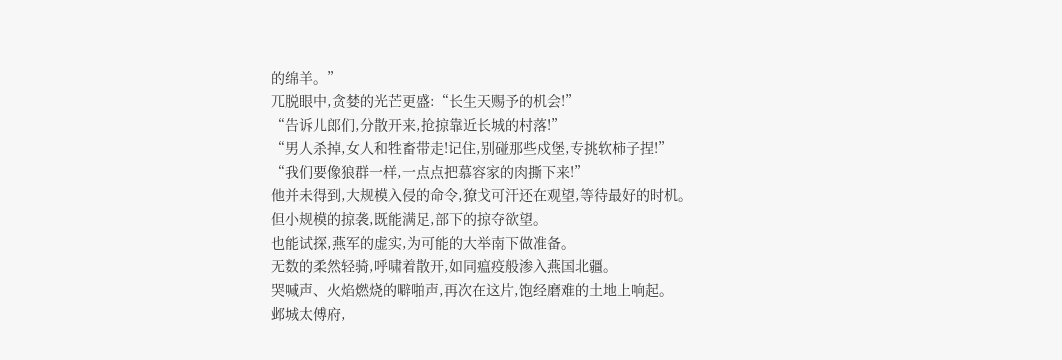的绵羊。”
兀脱眼中,贪婪的光芒更盛:“长生天赐予的机会!”
“告诉儿郎们,分散开来,抢掠靠近长城的村落!”
“男人杀掉,女人和牲畜带走!记住,别碰那些戍堡,专挑软柿子捏!”
“我们要像狼群一样,一点点把慕容家的肉撕下来!”
他并未得到,大规模入侵的命令,獠戈可汗还在观望,等待最好的时机。
但小规模的掠袭,既能满足,部下的掠夺欲望。
也能试探,燕军的虚实,为可能的大举南下做准备。
无数的柔然轻骑,呼啸着散开,如同瘟疫般渗入燕国北疆。
哭喊声、火焰燃烧的噼啪声,再次在这片,饱经磨难的土地上响起。
邺城太傅府,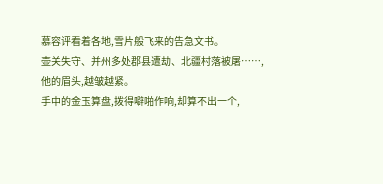慕容评看着各地,雪片般飞来的告急文书。
壶关失守、并州多处郡县遭劫、北疆村落被屠……,他的眉头,越皱越紧。
手中的金玉算盘,拨得噼啪作响,却算不出一个,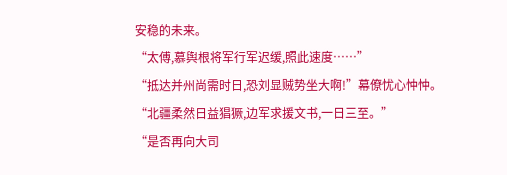安稳的未来。
“太傅,慕舆根将军行军迟缓,照此速度……”
“抵达并州尚需时日,恐刘显贼势坐大啊!”幕僚忧心忡忡。
“北疆柔然日益猖獗,边军求援文书,一日三至。”
“是否再向大司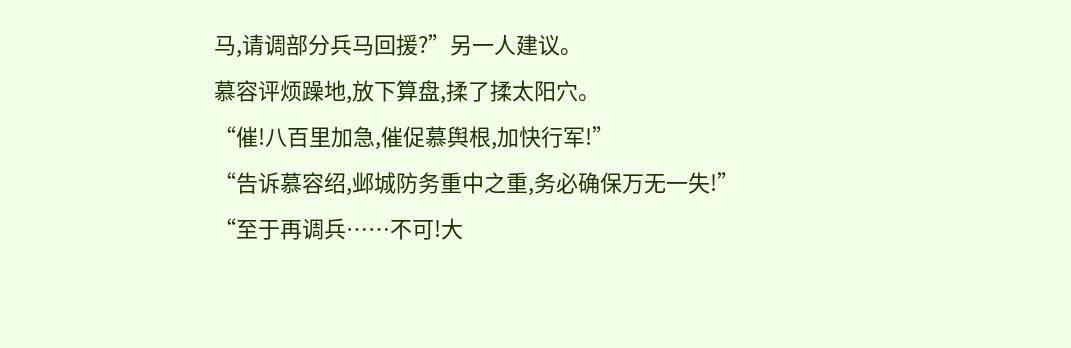马,请调部分兵马回援?”另一人建议。
慕容评烦躁地,放下算盘,揉了揉太阳穴。
“催!八百里加急,催促慕舆根,加快行军!”
“告诉慕容绍,邺城防务重中之重,务必确保万无一失!”
“至于再调兵……不可!大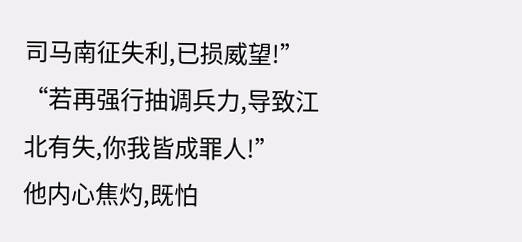司马南征失利,已损威望!”
“若再强行抽调兵力,导致江北有失,你我皆成罪人!”
他内心焦灼,既怕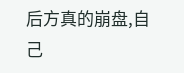后方真的崩盘,自己